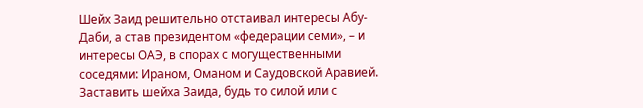Шейх Заид решительно отстаивал интересы Абу-Даби, а став президентом «федерации семи», – и интересы ОАЭ, в спорах с могущественными соседями: Ираном, Оманом и Саудовской Аравией. Заставить шейха Заида, будь то силой или с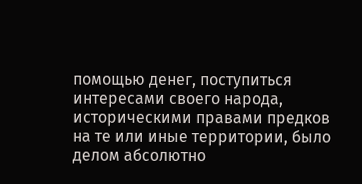помощью денег, поступиться интересами своего народа, историческими правами предков на те или иные территории, было делом абсолютно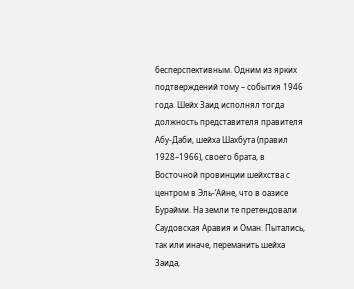бесперспективным. Одним из ярких подтверждений тому – события 1946 года. Шейх Заид исполнял тогда должность представителя правителя Абу-Даби, шейха Шахбута (правил 1928–1966), своего брата, в Восточной провинции шейхства с центром в Эль-‘Айне, что в оазисе Бурайми. На земли те претендовали Саудовская Аравия и Оман. Пытались, так или иначе, переманить шейха Заида,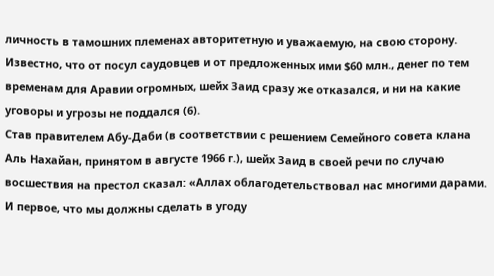личность в тамошних племенах авторитетную и уважаемую, на свою сторону. Известно, что от посул саудовцев и от предложенных ими $60 млн., денег по тем временам для Аравии огромных, шейх Заид сразу же отказался, и ни на какие уговоры и угрозы не поддался (6).
Став правителем Абу-Даби (в соответствии с решением Семейного совета клана Аль Нахайан, принятом в августе 1966 г.), шейх Заид в своей речи по случаю восшествия на престол сказал: «Аллах облагодетельствовал нас многими дарами. И первое, что мы должны сделать в угоду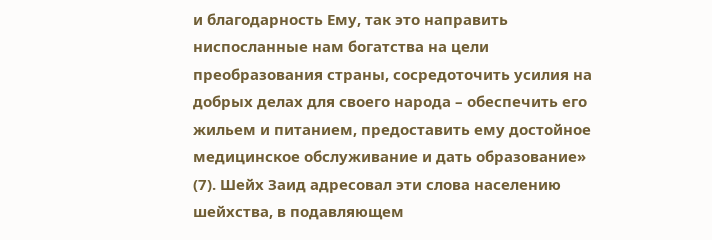и благодарность Ему, так это направить ниспосланные нам богатства на цели преобразования страны, сосредоточить усилия на добрых делах для своего народа – обеспечить его жильем и питанием, предоставить ему достойное медицинское обслуживание и дать образование» (7). Шейх Заид адресовал эти слова населению шейхства, в подавляющем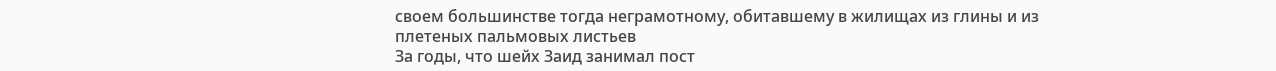своем большинстве тогда неграмотному, обитавшему в жилищах из глины и из плетеных пальмовых листьев
За годы, что шейх Заид занимал пост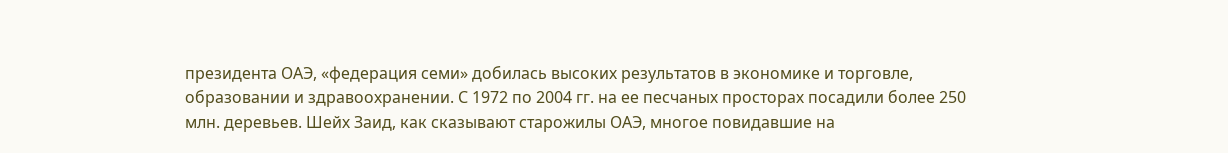президента ОАЭ, «федерация семи» добилась высоких результатов в экономике и торговле, образовании и здравоохранении. С 1972 по 2004 гг. на ее песчаных просторах посадили более 250 млн. деревьев. Шейх Заид, как сказывают старожилы ОАЭ, многое повидавшие на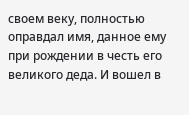своем веку, полностью оправдал имя, данное ему при рождении в честь его великого деда. И вошел в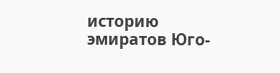историю эмиратов Юго-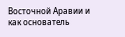Восточной Аравии и как основатель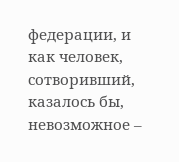федерации, и как человек, сотворивший, казалось бы, невозможное –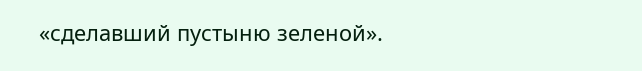«сделавший пустыню зеленой».